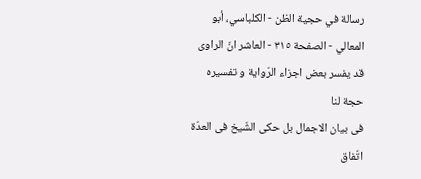رسالة في حجية الظن - الكلباسي، أبو المعالي - الصفحة ٣١٥ - العاشر انّ الراوى قد يفسر بعض اجزاء الرّواية و تفسيره حجة لنا
فى بيان الاجمال بل حكى الشّيخ فى العدّة اتّفاق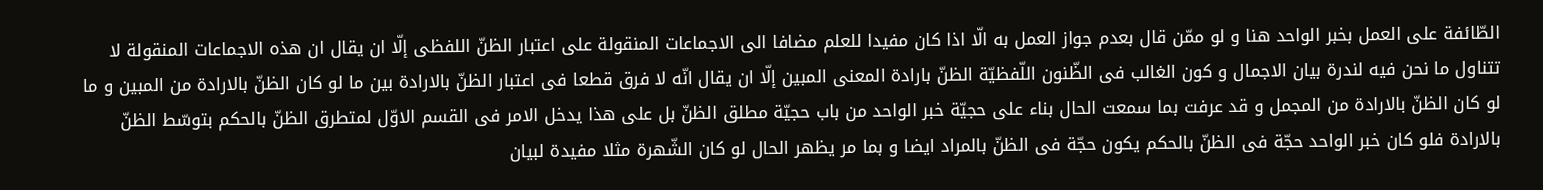الطّائفة على العمل بخبر الواحد هنا و لو ممّن قال بعدم جواز العمل به الّا اذا كان مفيدا للعلم مضافا الى الاجماعات المنقولة على اعتبار الظنّ اللفظى إلّا ان يقال ان هذه الاجماعات المنقولة لا تتناول ما نحن فيه لندرة بيان الاجمال و كون الغالب فى الظّنون اللّفظيّة الظنّ بارادة المعنى المبين إلّا ان يقال انّه لا فرق قطعا فى اعتبار الظنّ بالارادة بين ما لو كان الظنّ بالارادة من المبين و ما لو كان الظنّ بالارادة من المجمل و قد عرفت بما سمعت الحال بناء على حجيّة خبر الواحد من باب حجيّة مطلق الظنّ بل على هذا يدخل الامر فى القسم الاوّل لمتطرق الظنّ بالحكم بتوسّط الظنّ بالارادة فلو كان خبر الواحد حجّة فى الظنّ بالحكم يكون حجّة فى الظنّ بالمراد ايضا و بما مر يظهر الحال لو كان الشّهرة مثلا مفيدة لبيان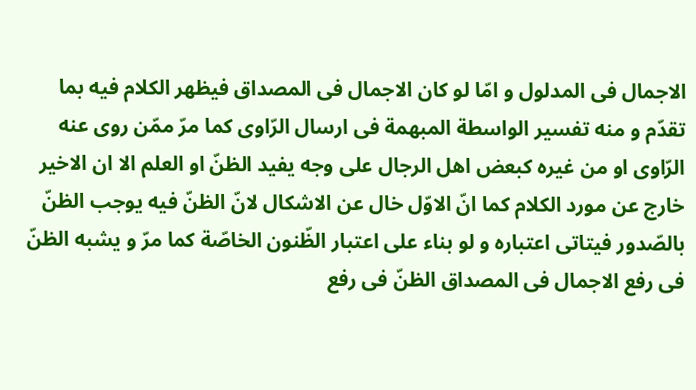الاجمال فى المدلول و امّا لو كان الاجمال فى المصداق فيظهر الكلام فيه بما تقدّم و منه تفسير الواسطة المبهمة فى ارسال الرّاوى كما مرّ ممّن روى عنه الرّاوى او من غيره كبعض اهل الرجال على وجه يفيد الظنّ او العلم الا ان الاخير خارج عن مورد الكلام كما انّ الاوّل خال عن الاشكال لانّ الظنّ فيه يوجب الظنّ بالصّدور فيتاتى اعتباره و لو بناء على اعتبار الظّنون الخاصّة كما مرّ و يشبه الظنّ فى رفع الاجمال فى المصداق الظنّ فى رفع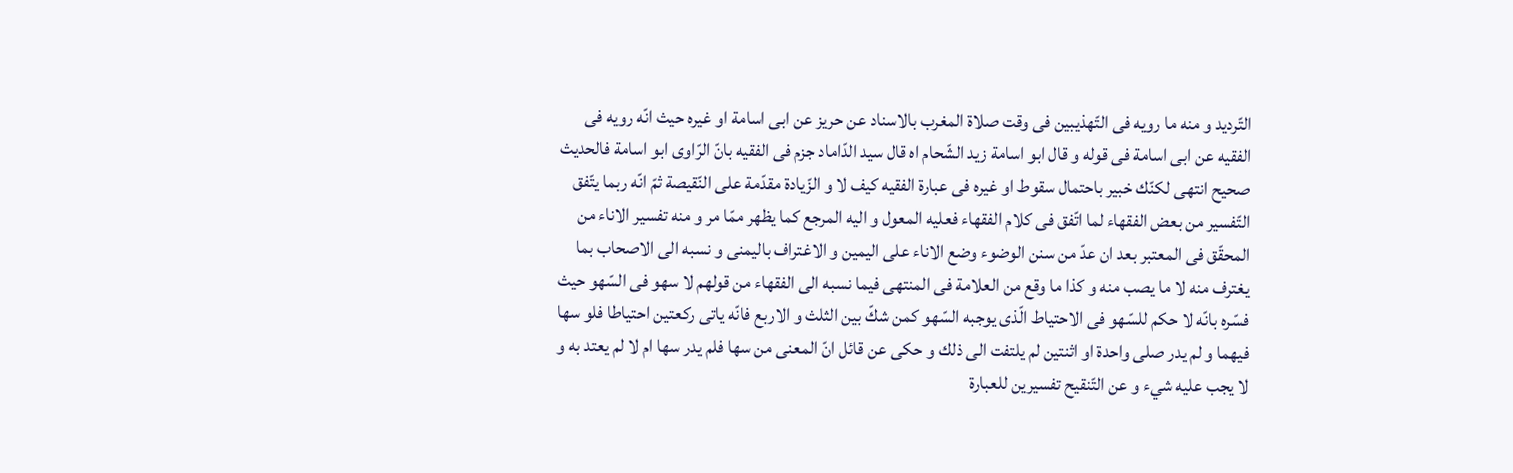التّرديد و منه ما رويه فى التّهذيبين فى وقت صلاة المغرب بالاسناد عن حريز عن ابى اسامة او غيره حيث انّه رويه فى الفقيه عن ابى اسامة فى قوله و قال ابو اسامة زيد الشّحام اه قال سيد الدّاماد جزم فى الفقيه بانّ الرّاوى ابو اسامة فالحديث صحيح انتهى لكنّك خبير باحتمال سقوط او غيره فى عبارة الفقيه كيف لا و الزّيادة مقدّمة على النّقيصة ثمّ انّه ربما يتّفق التّفسير من بعض الفقهاء لما اتّفق فى كلام الفقهاء فعليه المعول و اليه المرجع كما يظهر ممّا مر و منه تفسير الاناء من المحقّق فى المعتبر بعد ان عدّ من سنن الوضوء وضع الاناء على اليمين و الاغتراف باليمنى و نسبه الى الاصحاب بما يغترف منه لا ما يصب منه و كذا ما وقع من العلامة فى المنتهى فيما نسبه الى الفقهاء من قولهم لا سهو فى السّهو حيث فسّره بانّه لا حكم للسّهو فى الاحتياط الّذى يوجبه السّهو كمن شكّ بين الثلث و الاربع فانّه ياتى ركعتين احتياطا فلو سها فيهما و لم يدر صلى واحدة او اثنتين لم يلتفت الى ذلك و حكى عن قائل انّ المعنى من سها فلم يدر سها ام لا لم يعتد به و لا يجب عليه شيء و عن التّنقيح تفسيرين للعبارة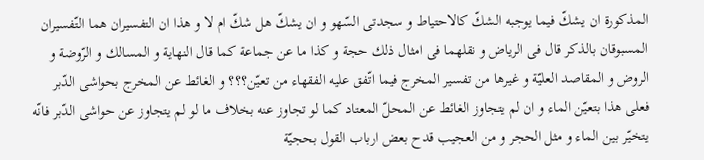المذكورة ان يشكّ فيما يوجبه الشكّ كالاحتياط و سجدتى السّهو و ان يشكّ هل شكّ ام لا و هذا ان التفسيران هما التّفسيران المسبوقان بالذكر قال فى الرياض و نقلهما فى امثال ذلك حجة و كذا ما عن جماعة كما قال النهاية و المسالك و الرّوضة و الروض و المقاصد العليّة و غيرها من تفسير المخرج فيما اتّفق عليه الفقهاء من تعيّن؟؟؟ و الغائط عن المخرج بحواشى الدّبر فعلى هذا بتعيّن الماء و ان لم يتجاوز الغائط عن المحلّ المعتاد كما لو تجاوز عنه بخلاف ما لو لم يتجاوز عن حواشى الدّبر فانّه يتخيّر بين الماء و مثل الحجر و من العجيب قدح بعض ارباب القول بحجيّة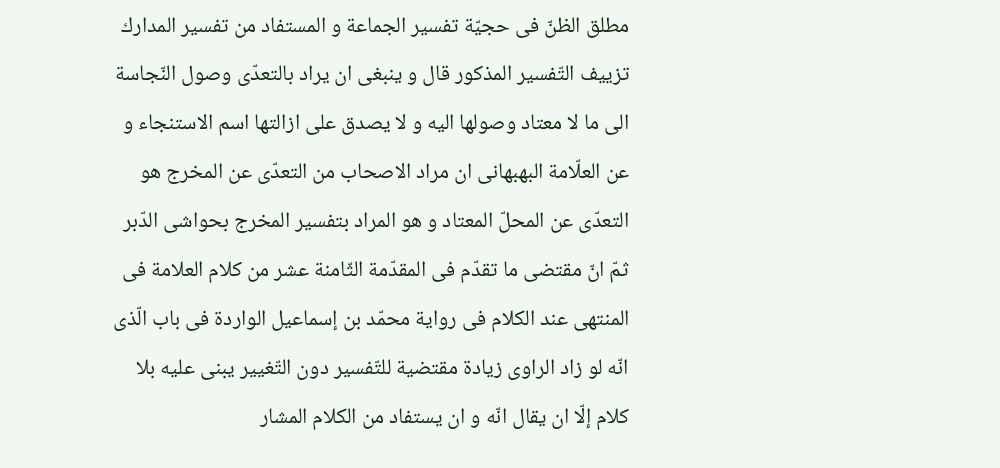مطلق الظنّ فى حجيّة تفسير الجماعة و المستفاد من تفسير المدارك تزييف التّفسير المذكور قال و ينبغى ان يراد بالتعدّى وصول النّجاسة الى ما لا معتاد وصولها اليه و لا يصدق على ازالتها اسم الاستنجاء و عن العلّامة البهبهانى ان مراد الاصحاب من التعدّى عن المخرج هو التعدّى عن المحلّ المعتاد و هو المراد بتفسير المخرج بحواشى الدّبر ثمّ انّ مقتضى ما تقدّم فى المقدّمة الثّامنة عشر من كلام العلامة فى المنتهى عند الكلام فى رواية محمّد بن إسماعيل الواردة فى باب الّذى انّه لو زاد الراوى زيادة مقتضية للتّفسير دون التّغيير يبنى عليه بلا كلام إلّا ان يقال انّه و ان يستفاد من الكلام المشار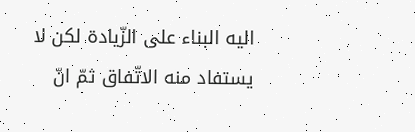اليه البناء على الزّيادة لكن لا يستفاد منه الاتّفاق ثمّ انّ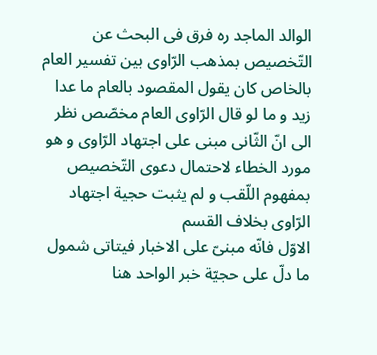الوالد الماجد ره فرق فى البحث عن التّخصيص بمذهب الرّاوى بين تفسير العام بالخاص كان يقول المقصود بالعام ما عدا زيد و ما لو قال الرّاوى العام مخصّص نظر الى انّ الثّانى مبنى على اجتهاد الرّاوى و هو مورد الخطاء لاحتمال دعوى التّخصيص بمفهوم اللّقب و لم يثبت حجية اجتهاد الرّاوى بخلاف القسم
الاوّل فانّه مبنىّ على الاخبار فيتاتى شمول ما دلّ على حجيّة خبر الواحد هنا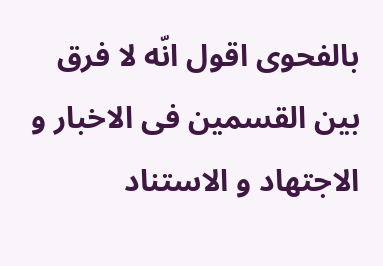بالفحوى اقول انّه لا فرق بين القسمين فى الاخبار و الاجتهاد و الاستناد